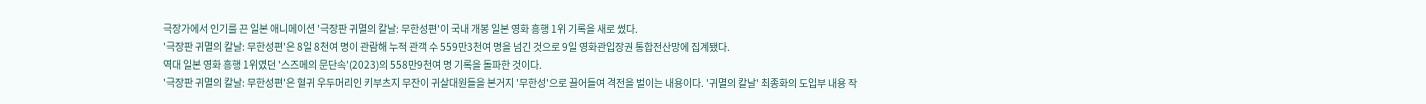극장가에서 인기를 끈 일본 애니메이션 '극장판 귀멸의 칼날: 무한성편'이 국내 개봉 일본 영화 흥행 1위 기록을 새로 썼다.
'극장판 귀멸의 칼날: 무한성편'은 8일 8천여 명이 관람해 누적 관객 수 559만3천여 명을 넘긴 것으로 9일 영화관입장권 통합전산망에 집계됐다.
역대 일본 영화 흥행 1위였던 '스즈메의 문단속'(2023)의 558만9천여 명 기록을 돌파한 것이다.
'극장판 귀멸의 칼날: 무한성편'은 혈귀 우두머리인 키부츠지 무잔이 귀살대원들을 본거지 '무한성'으로 끌어들여 격전을 벌이는 내용이다. '귀멸의 칼날' 최종화의 도입부 내용 작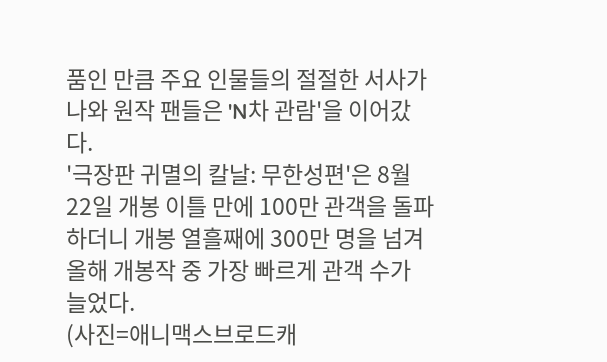품인 만큼 주요 인물들의 절절한 서사가 나와 원작 팬들은 'N차 관람'을 이어갔다.
'극장판 귀멸의 칼날: 무한성편'은 8월 22일 개봉 이틀 만에 100만 관객을 돌파하더니 개봉 열흘째에 300만 명을 넘겨 올해 개봉작 중 가장 빠르게 관객 수가 늘었다.
(사진=애니맥스브로드캐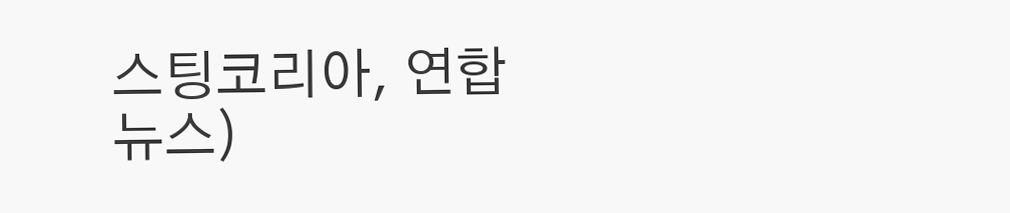스팅코리아, 연합뉴스)